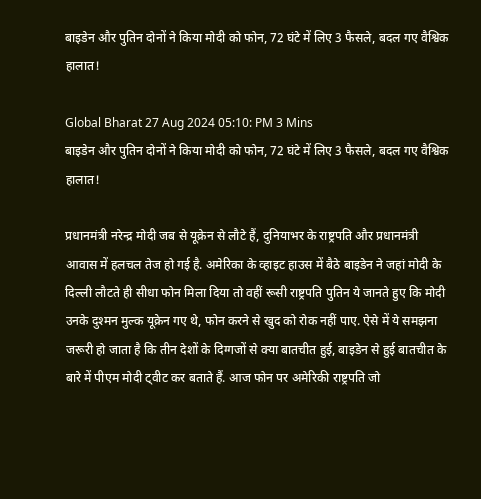बाइडेन और पुतिन दोनों ने किया मोदी को फोन, 72 घंटे में लिए 3 फैसले, बदल गए वैश्विक हालात!

Global Bharat 27 Aug 2024 05:10: PM 3 Mins
बाइडेन और पुतिन दोनों ने किया मोदी को फोन, 72 घंटे में लिए 3 फैसले, बदल गए वैश्विक हालात!

प्रधानमंत्री नरेन्द्र मोदी जब से यूक्रेन से लौटे हैं, दुनियाभर के राष्ट्रपति और प्रधानमंत्री आवास में हलचल तेज हो गई है. अमेरिका के व्हाइट हाउस में बैठे बाइडेन ने जहां मोदी के दिल्ली लौटते ही सीधा फोन मिला दिया तो वहीं रूसी राष्ट्रपति पुतिन ये जानते हुए कि मोदी उनके दुश्मन मुल्क यूक्रेन गए थे, फोन करने से खुद को रोक नहीं पाए. ऐसे में ये समझना जरूरी हो जाता है कि तीन देशों के दिग्गजों से क्या बातचीत हुई, बाइडेन से हुई बातचीत के बारे में पीएम मोदी ट्वीट कर बताते हैं. आज फोन पर अमेरिकी राष्ट्रपति जो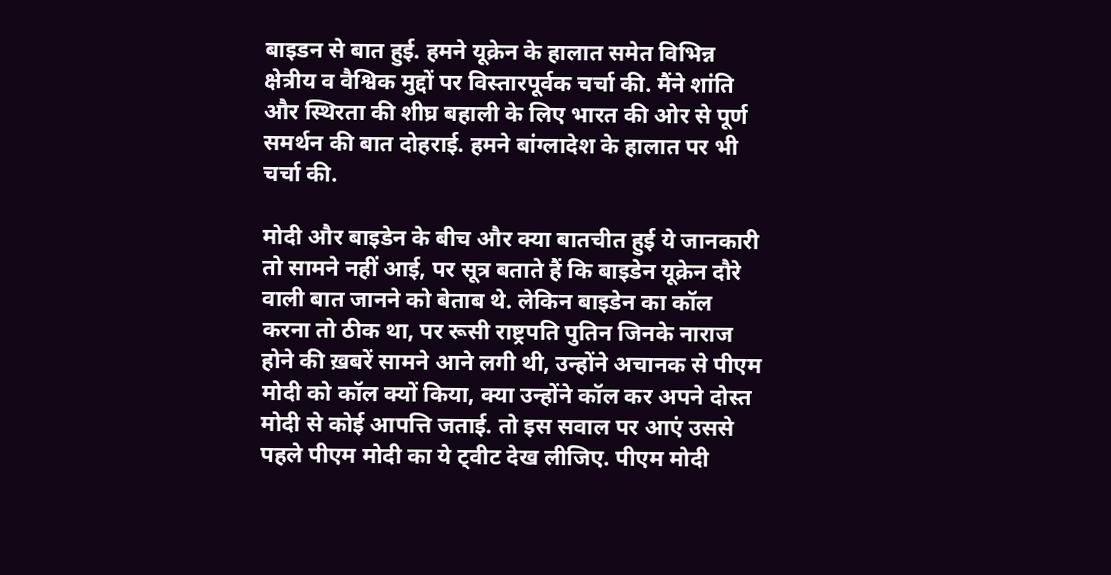बाइडन से बात हुई. हमने यूक्रेन के हालात समेत विभिन्न क्षेत्रीय व वैश्विक मुद्दों पर विस्तारपूर्वक चर्चा की. मैंने शांति और स्थिरता की शीघ्र बहाली के लिए भारत की ओर से पूर्ण समर्थन की बात दोहराई. हमने बांग्लादेश के हालात पर भी चर्चा की.

मोदी और बाइडेन के बीच और क्या बातचीत हुई ये जानकारी तो सामने नहीं आई, पर सूत्र बताते हैं कि बाइडेन यूक्रेन दौरे वाली बात जानने को बेताब थे. लेकिन बाइडेन का कॉल करना तो ठीक था, पर रूसी राष्ट्रपति पुतिन जिनके नाराज होने की ख़बरें सामने आने लगी थी, उन्होंने अचानक से पीएम मोदी को कॉल क्यों किया, क्या उन्होंने कॉल कर अपने दोस्त मोदी से कोई आपत्ति जताई. तो इस सवाल पर आएं उससे पहले पीएम मोदी का ये ट्वीट देख लीजिए. पीएम मोदी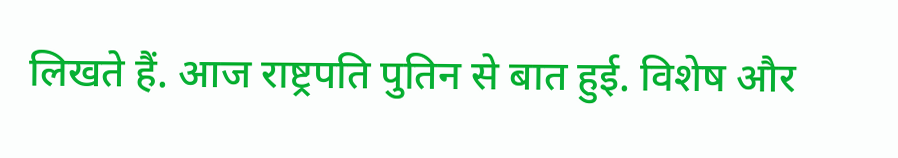लिखते हैं. आज राष्ट्रपति पुतिन से बात हुई. विशेष और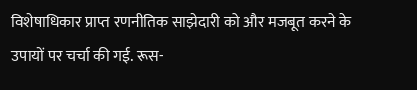विशेषाधिकार प्राप्त रणनीतिक साझेदारी को और मजबूत करने के उपायों पर चर्चा की गई. रूस-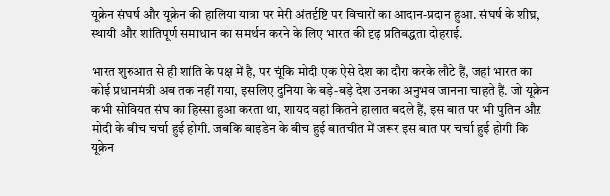यूक्रेन संघर्ष और यूक्रेन की हालिया यात्रा पर मेरी अंतर्दृष्टि पर विचारों का आदान-प्रदान हुआ. संघर्ष के शीघ्र, स्थायी और शांतिपूर्ण समाधान का समर्थन करने के लिए भारत की दृढ़ प्रतिबद्धता दोहराई.

भारत शुरुआत से ही शांति के पक्ष में है, पर चूंकि मोदी एक ऐसे देश का दौरा करके लौटे हैं, जहां भारत का कोई प्रधानमंत्री अब तक नहीं गया, इसलिए दुनिया के बड़े-बड़े देश उनका अनुभव जानना चाहते हैं. जो यूक्रेन कभी सोवियत संघ का हिस्सा हुआ करता था, शायद वहां कितने हालात बदले हैं, इस बात पर भी पुतिन औऱ मोदी के बीच चर्चा हुई होगी. जबकि बाइडेन के बीच हुई बातचीत में जरूर इस बात पर चर्चा हुई होगी कि यूक्रेन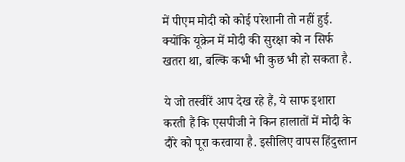में पीएम मोदी को कोई परेशानी तो नहीं हुई. क्योंकि यूक्रेन में मोदी की सुरक्षा को न सिर्फ खतरा था, बल्कि कभी भी कुछ भी हो सकता है.

ये जो तस्वीरें आप देख रहे हैं, ये साफ इशारा करती हैं कि एसपीजी ने किन हालातों में मोदी के दौरे को पूरा करवाया है. इसीलिए वापस हिंदुस्तान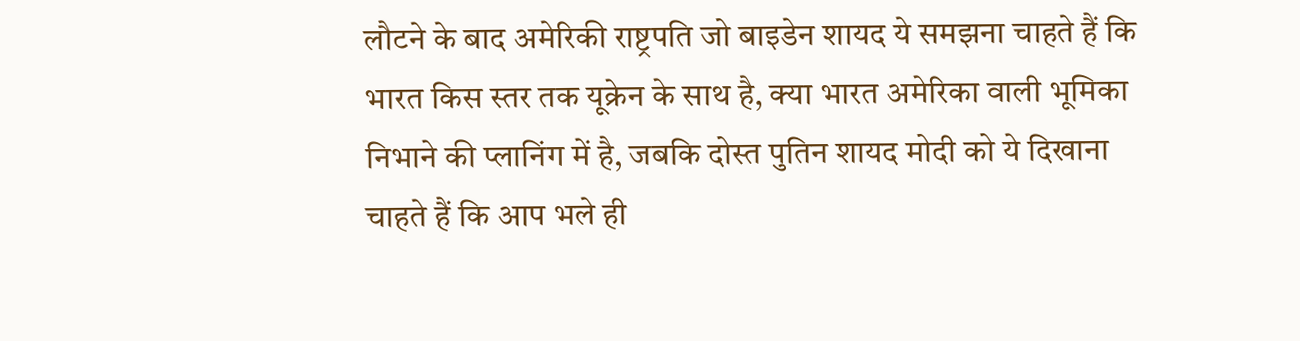लौटने के बाद अमेरिकी राष्ट्रपति जो बाइडेन शायद ये समझना चाहते हैं कि भारत किस स्तर तक यूक्रेन के साथ है, क्या भारत अमेरिका वाली भूमिका निभाने की प्लानिंग में है, जबकि दोस्त पुतिन शायद मोदी को ये दिखाना चाहते हैं कि आप भले ही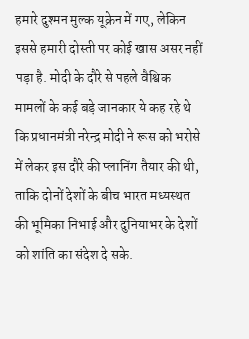हमारे दुश्मन मुल्क यूक्रेन में गए, लेकिन इससे हमारी दोस्ती पर कोई खास असर नहीं पड़ा है. मोदी के दौरे से पहले वैश्विक मामलों के कई बड़े जानकार ये कह रहे थे कि प्रधानमंत्री नरेन्द्र मोदी ने रूस को भरोसे में लेकर इस दौरे की प्लानिंग तैयार की थी, ताकि दोनों देशों के बीच भारत मध्यस्थत की भूमिका निभाई और दुनियाभर के देशों को शांति का संदेश दे सके.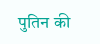पुतिन की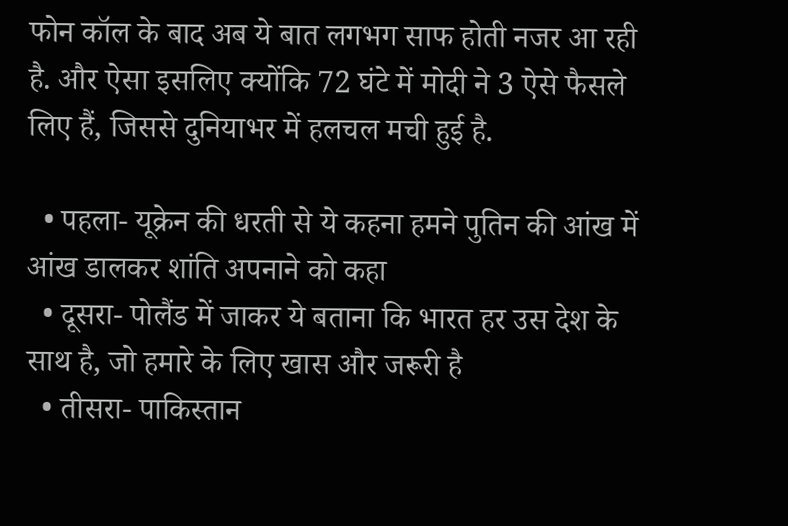फोन कॉल के बाद अब ये बात लगभग साफ होती नजर आ रही है. और ऐसा इसलिए क्योंकि 72 घंटे में मोदी ने 3 ऐसे फैसले लिए हैं, जिससे दुनियाभर में हलचल मची हुई है.

  • पहला- यूक्रेन की धरती से ये कहना हमने पुतिन की आंख में आंख डालकर शांति अपनाने को कहा
  • दूसरा- पोलैंड में जाकर ये बताना कि भारत हर उस देश के साथ है, जो हमारे के लिए खास और जरूरी है
  • तीसरा- पाकिस्तान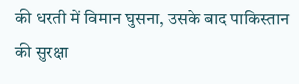की धरती में विमान घुसना, उसके बाद पाकिस्तान की सुरक्षा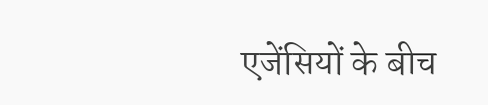एजेंसियों के बीच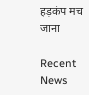हड़कंप मच जाना

Recent News